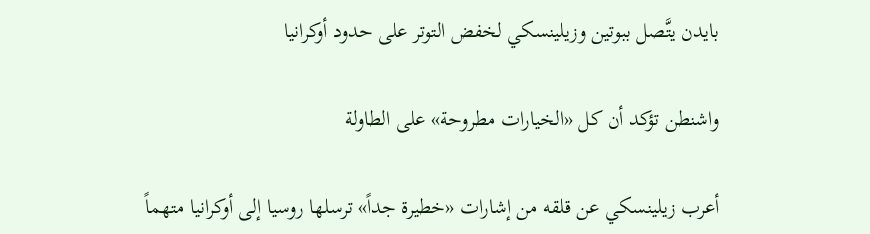بايدن يتَّصل ببوتين وزيلينسكي لخفض التوتر على حدود أوكرانيا

واشنطن تؤكد أن كل «الخيارات مطروحة» على الطاولة

أعرب زيلينسكي عن قلقه من إشارات «خطيرة جداً» ترسلها روسيا إلى أوكرانيا متهماً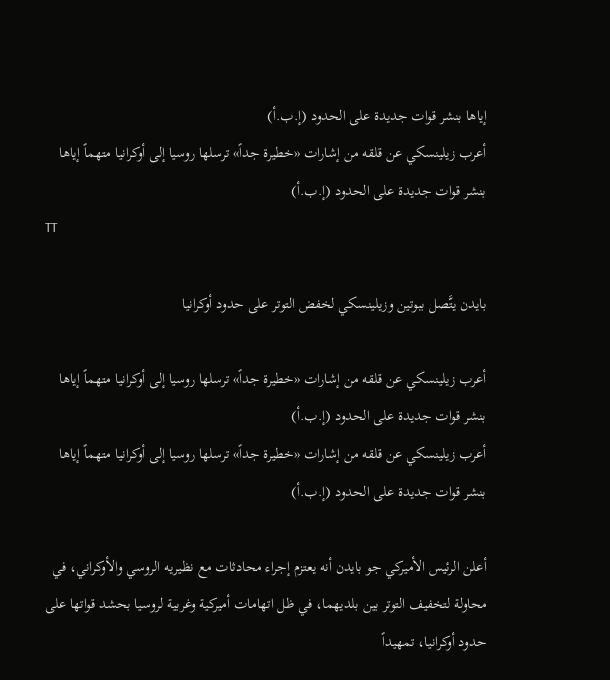إياها بنشر قوات جديدة على الحدود (إ.ب.أ)
أعرب زيلينسكي عن قلقه من إشارات «خطيرة جداً» ترسلها روسيا إلى أوكرانيا متهماً إياها بنشر قوات جديدة على الحدود (إ.ب.أ)
TT

بايدن يتَّصل ببوتين وزيلينسكي لخفض التوتر على حدود أوكرانيا

أعرب زيلينسكي عن قلقه من إشارات «خطيرة جداً» ترسلها روسيا إلى أوكرانيا متهماً إياها بنشر قوات جديدة على الحدود (إ.ب.أ)
أعرب زيلينسكي عن قلقه من إشارات «خطيرة جداً» ترسلها روسيا إلى أوكرانيا متهماً إياها بنشر قوات جديدة على الحدود (إ.ب.أ)

أعلن الرئيس الأميركي جو بايدن أنه يعتزم إجراء محادثات مع نظيريه الروسي والأوكراني، في محاولة لتخفيف التوتر بين بلديهما، في ظل اتهامات أميركية وغربية لروسيا بحشد قواتها على حدود أوكرانيا، تمهيداً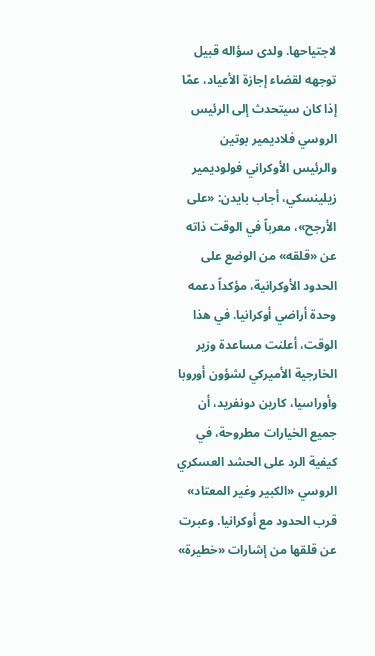لاجتياحها. ولدى سؤاله قبيل توجهه لقضاء إجازة الأعياد، عمّا إذا كان سيتحدث إلى الرئيس الروسي فلاديمير بوتين والرئيس الأوكراني فولوديمير زيلينسكي، أجاب بايدن: «على الأرجح»، معرباً في الوقت ذاته عن «قلقه» من الوضع على الحدود الأوكرانية، مؤكداً دعمه وحدة أراضي أوكرانيا. في هذا الوقت، أعلنت مساعدة وزير الخارجية الأميركي لشؤون أوروبا وأوراسيا، كارين دونفريد، أن جميع الخيارات مطروحة، في كيفية الرد على الحشد العسكري الروسي «الكبير وغير المعتاد» قرب الحدود مع أوكرانيا. وعبرت عن قلقها من إشارات «خطيرة»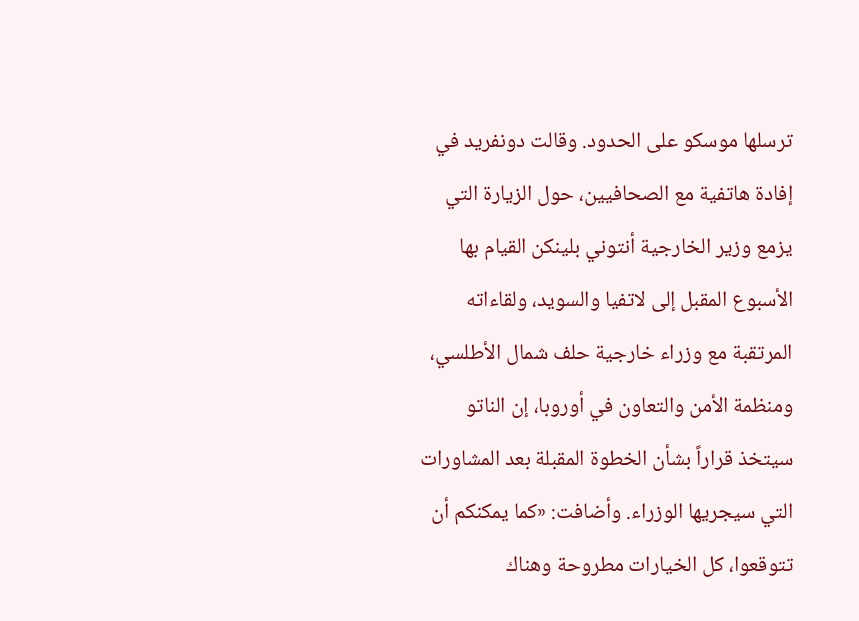ترسلها موسكو على الحدود. وقالت دونفريد في إفادة هاتفية مع الصحافيين، حول الزيارة التي يزمع وزير الخارجية أنتوني بلينكن القيام بها الأسبوع المقبل إلى لاتفيا والسويد، ولقاءاته المرتقبة مع وزراء خارجية حلف شمال الأطلسي، ومنظمة الأمن والتعاون في أوروبا، إن الناتو سيتخذ قراراً بشأن الخطوة المقبلة بعد المشاورات التي سيجريها الوزراء. وأضافت: «كما يمكنكم أن تتوقعوا، كل الخيارات مطروحة وهناك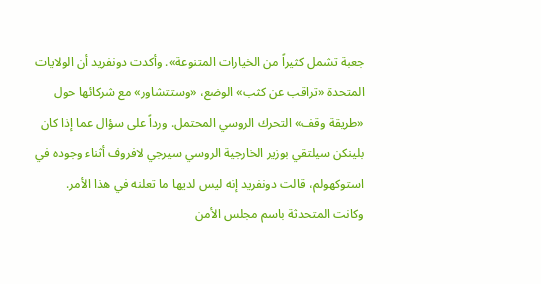جعبة تشمل كثيراً من الخيارات المتنوعة». وأكدت دونفريد أن الولايات المتحدة «تراقب عن كثب» الوضع، «وستتشاور» مع شركائها حول «طريقة وقف» التحرك الروسي المحتمل. ورداً على سؤال عما إذا كان بلينكن سيلتقي بوزير الخارجية الروسي سيرجي لافروف أثناء وجوده في استوكهولم، قالت دونفريد إنه ليس لديها ما تعلنه في هذا الأمر.
وكانت المتحدثة باسم مجلس الأمن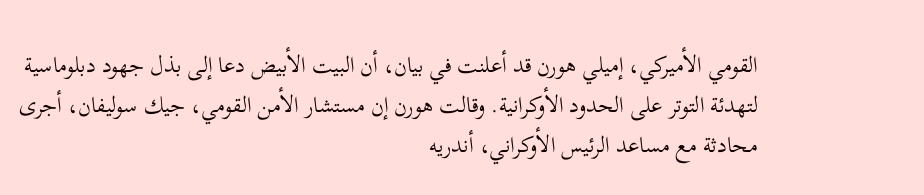القومي الأميركي، إميلي هورن قد أعلنت في بيان، أن البيت الأبيض دعا إلى بذل جهود دبلوماسية لتهدئة التوتر على الحدود الأوكرانية. وقالت هورن إن مستشار الأمن القومي، جيك سوليفان، أجرى محادثة مع مساعد الرئيس الأوكراني، أندريه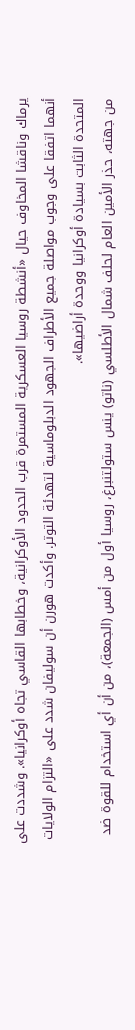يرماك وناقشا المخاوف حيال «أنشطة روسيا العسكرية المستمرة قرب الحدود الأوكرانية، وخطابها القاسي تجاه أوكرانيا». وشددت على أنهما اتفقا على وجوب مواصلة جميع الأطراف الجهود الدبلوماسية لتهدئة التوتر. وأكدت هورن أن سوليفان شدد على «التزام الولايات المتحدة الثابت بسيادة أوكرانيا ووحدة أراضيها».
من جهته، حذر الأمين العام لحلف شمال الأطلسي (ناتو) ينس ستولتنبرغ، روسيا أول من أمس (الجمعة)، من أن أي استخدام للقوة ضد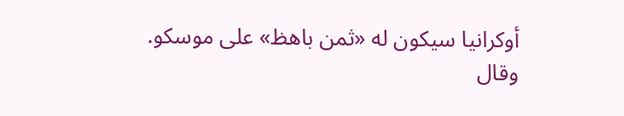أوكرانيا سيكون له «ثمن باهظ» على موسكو. وقال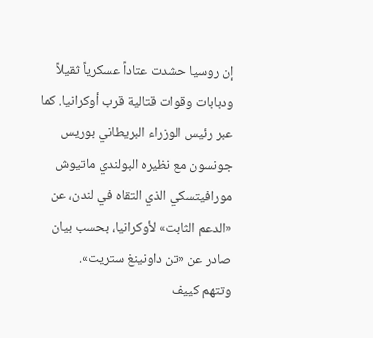إن روسيا حشدت عتاداً عسكرياً ثقيلاً ودبابات وقوات قتالية قرب أوكرانيا. كما عبر رئيس الوزراء البريطاني بوريس جونسون مع نظيره البولندي ماتيوش مورافيتسكي الذي التقاه في لندن، عن «الدعم الثابت» لأوكرانيا، بحسب بيان صادر عن «تن داونينغ ستريت».
وتتهم كييف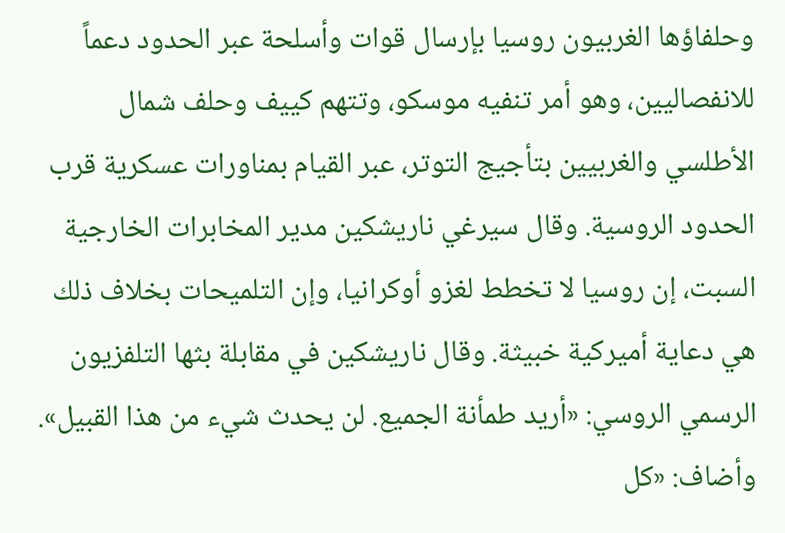وحلفاؤها الغربيون روسيا بإرسال قوات وأسلحة عبر الحدود دعماً للانفصاليين، وهو أمر تنفيه موسكو، وتتهم كييف وحلف شمال الأطلسي والغربيين بتأجيج التوتر، عبر القيام بمناورات عسكرية قرب الحدود الروسية. وقال سيرغي ناريشكين مدير المخابرات الخارجية السبت، إن روسيا لا تخطط لغزو أوكرانيا، وإن التلميحات بخلاف ذلك هي دعاية أميركية خبيثة. وقال ناريشكين في مقابلة بثها التلفزيون الرسمي الروسي: «أريد طمأنة الجميع. لن يحدث شيء من هذا القبيل». وأضاف: «كل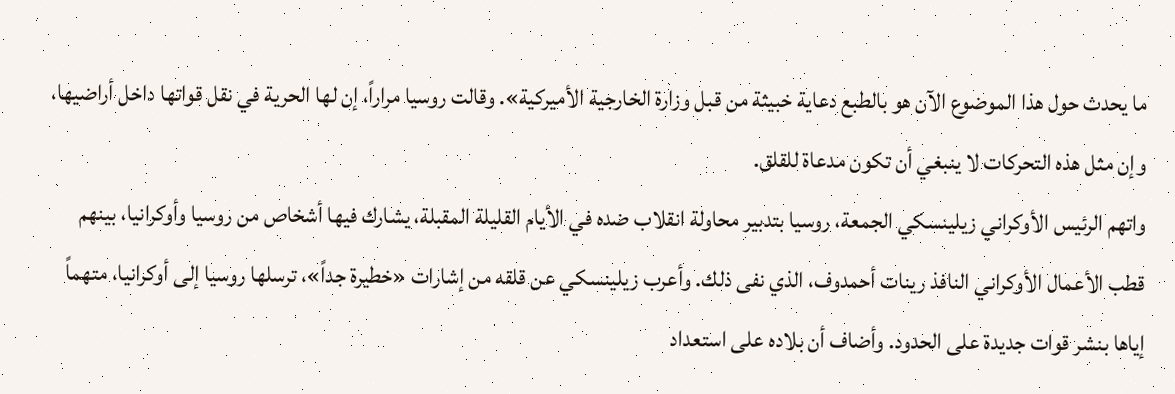ما يحدث حول هذا الموضوع الآن هو بالطبع دعاية خبيثة من قبل وزارة الخارجية الأميركية». وقالت روسيا مراراً، إن لها الحرية في نقل قواتها داخل أراضيها، وإن مثل هذه التحركات لا ينبغي أن تكون مدعاة للقلق.
واتهم الرئيس الأوكراني زيلينسكي الجمعة، روسيا بتدبير محاولة انقلاب ضده في الأيام القليلة المقبلة، يشارك فيها أشخاص من روسيا وأوكرانيا، بينهم قطب الأعمال الأوكراني النافذ رينات أحمدوف، الذي نفى ذلك. وأعرب زيلينسكي عن قلقه من إشارات «خطيرة جداً»، ترسلها روسيا إلى أوكرانيا، متهماً إياها بنشر قوات جديدة على الحدود. وأضاف أن بلاده على استعداد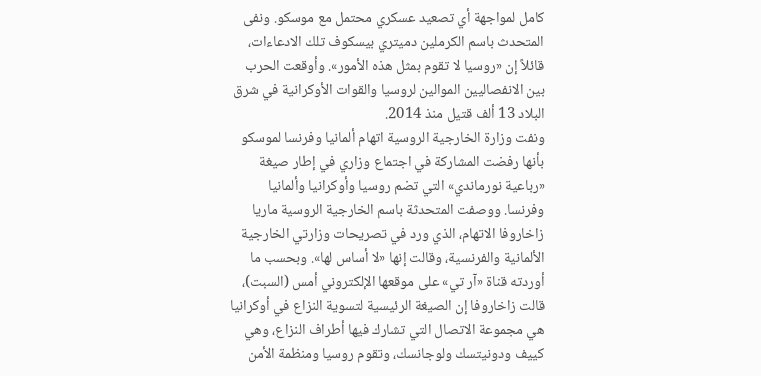كامل لمواجهة أي تصعيد عسكري محتمل مع موسكو. ونفى المتحدث باسم الكرملين دميتري بيسكوف تلك الادعاءات، قائلاً إن «روسيا لا تقوم بمثل هذه الأمور». وأوقعت الحرب بين الانفصاليين الموالين لروسيا والقوات الأوكرانية في شرق البلاد 13 ألف قتيل منذ 2014.
ونفت وزارة الخارجية الروسية اتهام ألمانيا وفرنسا لموسكو بأنها رفضت المشاركة في اجتماع وزاري في إطار صيغة «رباعية نورماندي» التي تضم روسيا وأوكرانيا وألمانيا وفرنسا. ووصفت المتحدثة باسم الخارجية الروسية ماريا زاخاروفا الاتهام، الذي ورد في تصريحات وزارتي الخارجية الألمانية والفرنسية، وقالت إنها «لا أساس لها». وبحسب ما أوردته قناة «آر تي» على موقعها الإلكتروني أمس (السبت)، قالت زاخاروفا إن الصيغة الرئيسية لتسوية النزاع في أوكرانيا هي مجموعة الاتصال التي تشارك فيها أطراف النزاع، وهي كييف ودونيتسك ولوجانسك، وتقوم روسيا ومنظمة الأمن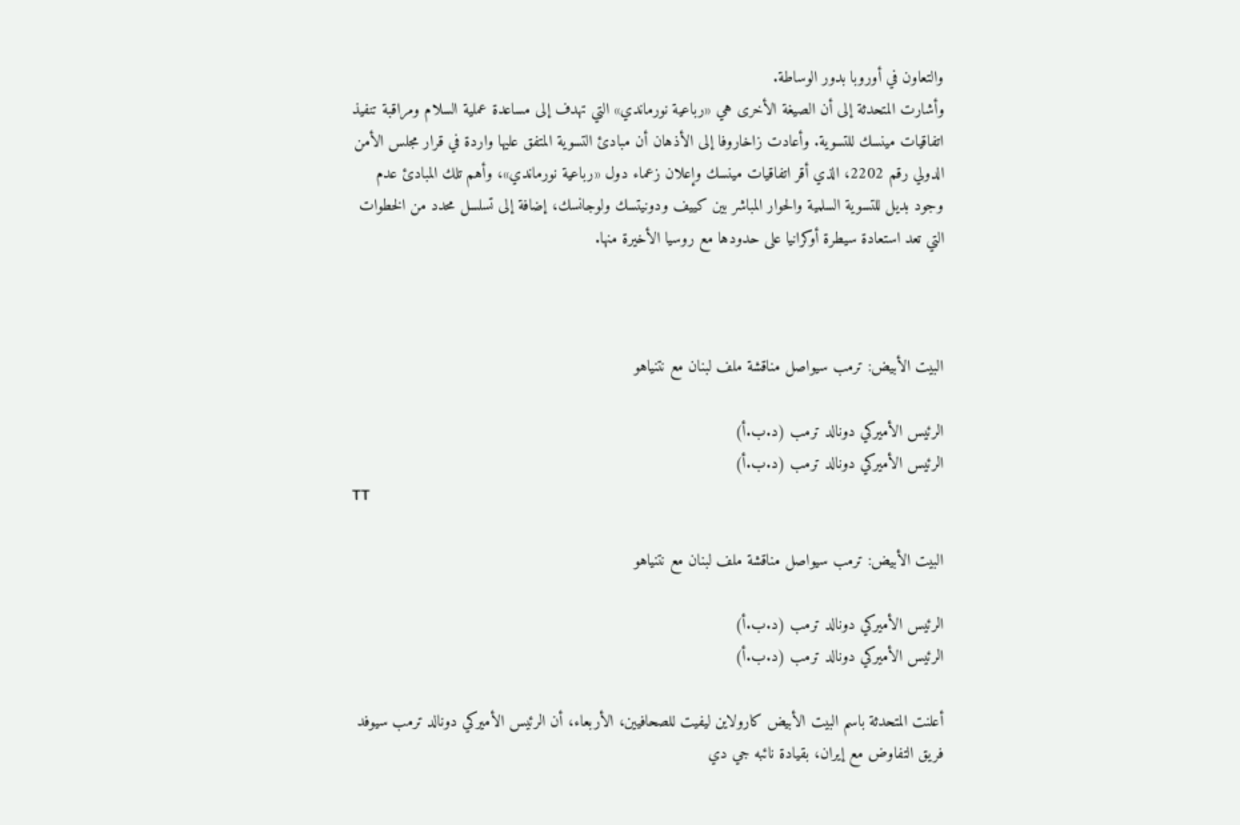والتعاون في أوروبا بدور الوساطة.
وأشارت المتحدثة إلى أن الصيغة الأخرى هي «رباعية نورماندي» التي تهدف إلى مساعدة عملية السلام ومراقبة تنفيذ اتفاقيات مينسك للتسوية. وأعادت زاخاروفا إلى الأذهان أن مبادئ التسوية المتفق عليها واردة في قرار مجلس الأمن الدولي رقم 2202، الذي أقر اتفاقيات مينسك وإعلان زعماء دول «رباعية نورماندي»، وأهم تلك المبادئ عدم وجود بديل للتسوية السلمية والحوار المباشر بين كييف ودونيتسك ولوجانسك، إضافة إلى تسلسل محدد من الخطوات التي تعد استعادة سيطرة أوكرانيا على حدودها مع روسيا الأخيرة منها.



البيت الأبيض: ترمب سيواصل مناقشة ملف لبنان مع نتنياهو

الرئيس الأميركي دونالد ترمب (د.ب.أ)
الرئيس الأميركي دونالد ترمب (د.ب.أ)
TT

البيت الأبيض: ترمب سيواصل مناقشة ملف لبنان مع نتنياهو

الرئيس الأميركي دونالد ترمب (د.ب.أ)
الرئيس الأميركي دونالد ترمب (د.ب.أ)

أعلنت المتحدثة باسم البيت الأبيض ‌كارولاين ‌ليفيت للصحافيين، ‌الأربعاء، أن الرئيس الأميركي دونالد ترمب سيوفد فريق التفاوض مع ‌إيران، ‌بقيادة نائبه ‌جي دي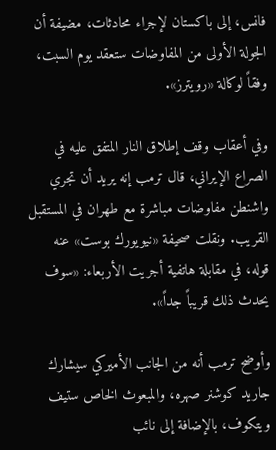فانس، إلى باكستان ‌لإجراء محادثات، مضيفة أن الجولة الأولى من المفاوضات ستعقد يوم السبت، وفقاً لوكالة «رويترز».

وفي أعقاب وقف إطلاق النار المتفق عليه في الصراع الإيراني، قال ترمب إنه يريد أن تجري واشنطن مفاوضات مباشرة مع طهران في المستقبل القريب. ونقلت صحيفة «نيويورك بوست» عنه قوله، في مقابلة هاتفية أجريت الأربعاء: «سوف يحدث ذلك قريباً جداً».

وأوضح ترمب أنه من الجانب الأميركي سيشارك جاريد كوشنر صهره، والمبعوث الخاص ستيف ويتكوف، بالإضافة إلى نائب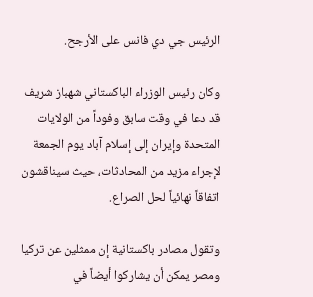الرئيس جي دي فانس على الأرجح.

وكان رئيس الوزراء الباكستاني شهباز شريف قد دعا في وقت سابق وفوداً من الولايات المتحدة وإيران إلى إسلام آباد يوم الجمعة لإجراء مزيد من المحادثات، حيث سيناقشون اتفاقاً نهائياً لحل الصراع.

وتقول مصادر باكستانية إن ممثلين عن تركيا ومصر يمكن أن يشاركوا أيضاً في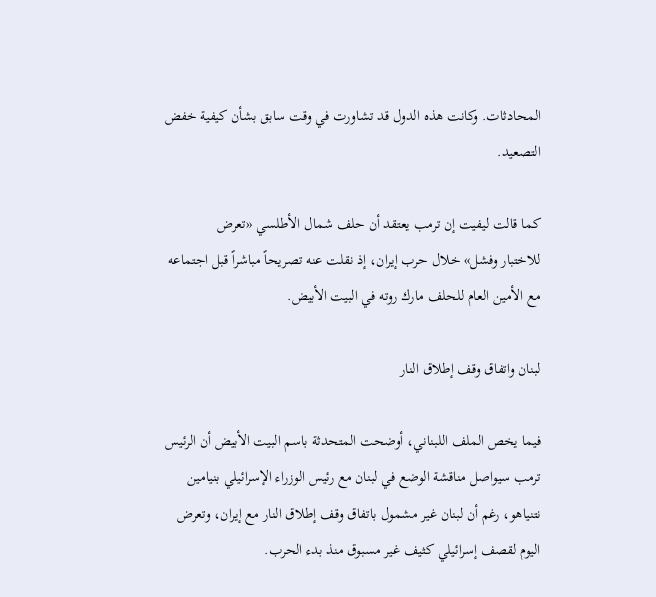المحادثات. وكانت هذه الدول قد تشاورت في وقت سابق بشأن كيفية خفض التصعيد.

كما قالت ليفيت إن ترمب يعتقد أن حلف شمال ‌الأطلسي «تعرض للاختبار ‌وفشل» خلال حرب ‌إيران، ‌إذ نقلت عنه ‌تصريحاً مباشراً قبل اجتماعه مع الأمين العام للحلف مارك روته في البيت الأبيض.

لبنان واتفاق وقف إطلاق النار

فيما يخص الملف اللبناني، أوضحت المتحدثة باسم البيت الأبيض أن الرئيس ترمب سيواصل مناقشة الوضع في لبنان مع رئيس الوزراء الإسرائيلي بنيامين نتنياهو، رغم أن لبنان غير مشمول باتفاق وقف إطلاق النار مع إيران، وتعرض اليوم لقصف إسرائيلي كثيف غير مسبوق منذ بدء الحرب.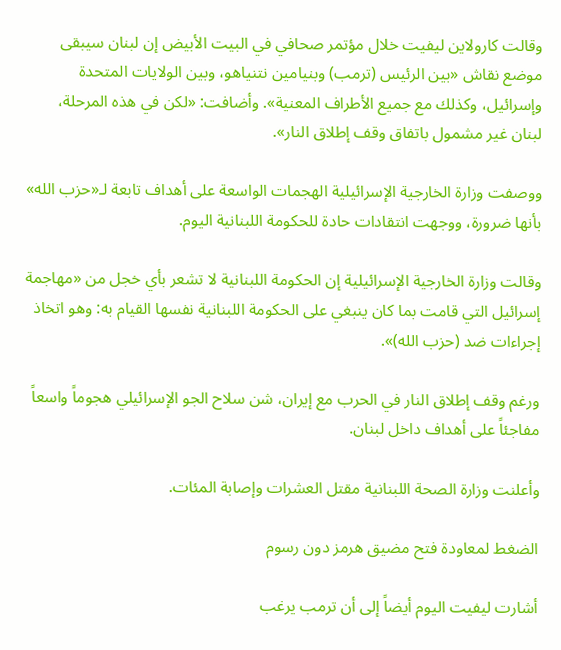وقالت كارولاين ليفيت خلال مؤتمر صحافي في البيت الأبيض إن لبنان سيبقى موضع نقاش «بين الرئيس (ترمب) وبنيامين نتنياهو، وبين الولايات المتحدة وإسرائيل، وكذلك مع جميع الأطراف المعنية». وأضافت: «لكن في هذه المرحلة، لبنان غير مشمول باتفاق وقف إطلاق النار».

ووصفت وزارة الخارجية الإسرائيلية الهجمات الواسعة على أهداف تابعة لـ«حزب الله» بأنها ضرورة، ووجهت انتقادات حادة للحكومة اللبنانية اليوم.

وقالت وزارة الخارجية الإسرائيلية إن الحكومة اللبنانية لا تشعر بأي خجل من «مهاجمة إسرائيل التي قامت بما كان ينبغي على الحكومة اللبنانية نفسها القيام به: وهو اتخاذ إجراءات ضد (حزب الله)».

ورغم وقف إطلاق النار في الحرب مع إيران، شن سلاح الجو الإسرائيلي هجوماً واسعاً مفاجئاً على أهداف داخل لبنان.

وأعلنت وزارة الصحة اللبنانية مقتل العشرات وإصابة المئات.

الضغط لمعاودة فتح مضيق هرمز دون رسوم

أشارت ليفيت اليوم أيضاً إلى أن ترمب يرغب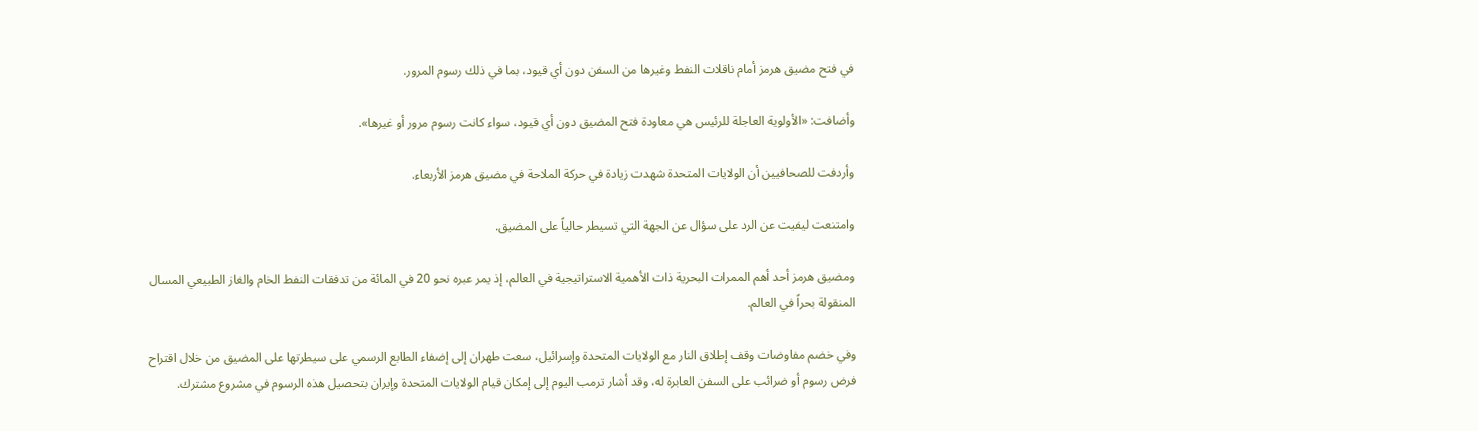في فتح مضيق هرمز أمام ناقلات النفط وغيرها من السفن دون أي قيود، بما في ذلك رسوم ‌المرور.

وأضافت: «الأولوية العاجلة ‌للرئيس هي معاودة ‌فتح المضيق دون أي قيود، سواء كانت رسوم مرور أو غيرها».

وأردفت للصحافيين أن الولايات المتحدة شهدت زيادة في حركة الملاحة في مضيق هرمز الأربعاء.

وامتنعت ليفيت عن الرد على سؤال ‌عن ‌الجهة التي تسيطر حالياً على المضيق.

ومضيق هرمز ‌أحد أهم الممرات البحرية ‌ذات الأهمية الاستراتيجية في العالم، إذ يمر عبره نحو 20 في المائة من تدفقات النفط الخام والغاز ‌الطبيعي المسال المنقولة بحراً في العالم.

وفي خضم مفاوضات وقف إطلاق النار مع الولايات المتحدة وإسرائيل، سعت طهران إلى إضفاء الطابع الرسمي على سيطرتها على المضيق من خلال اقتراح فرض رسوم أو ضرائب على السفن العابرة له، وقد أشار ترمب اليوم إلى إمكان قيام الولايات المتحدة وإيران بتحصيل هذه الرسوم في مشروع مشترك.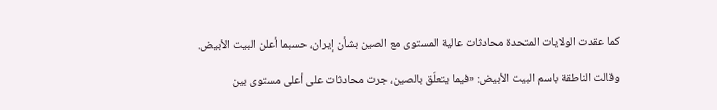كما عقدت الولايات المتحدة محادثات عالية المستوى مع الصين بشأن إيران، حسبما أعلن البيت الأبيض.

وقالت الناطقة باسم البيت الأبيض: «فيما يتعلّق بالصين، جرت محادثات على أعلى مستوى بين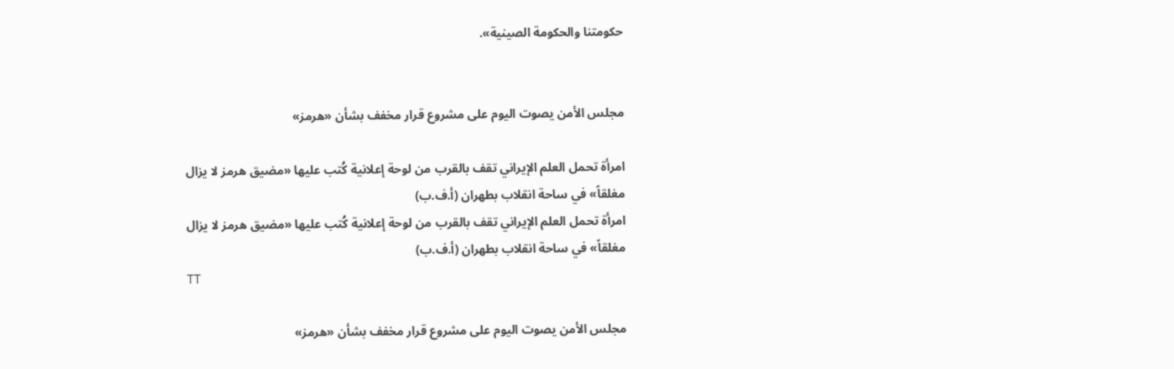حكومتنا والحكومة الصينية».


مجلس الأمن يصوت اليوم على مشروع قرار مخفف بشأن «هرمز»

امرأة تحمل العلم الإيراني تقف بالقرب من لوحة إعلانية كُتب عليها «مضيق هرمز لا يزال مغلقاً» في ساحة انقلاب بطهران (أ.ف.ب)
امرأة تحمل العلم الإيراني تقف بالقرب من لوحة إعلانية كُتب عليها «مضيق هرمز لا يزال مغلقاً» في ساحة انقلاب بطهران (أ.ف.ب)
TT

مجلس الأمن يصوت اليوم على مشروع قرار مخفف بشأن «هرمز»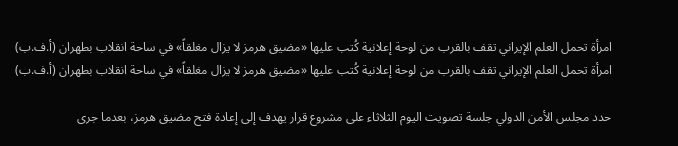امرأة تحمل العلم الإيراني تقف بالقرب من لوحة إعلانية كُتب عليها «مضيق هرمز لا يزال مغلقاً» في ساحة انقلاب بطهران (أ.ف.ب)
امرأة تحمل العلم الإيراني تقف بالقرب من لوحة إعلانية كُتب عليها «مضيق هرمز لا يزال مغلقاً» في ساحة انقلاب بطهران (أ.ف.ب)

حدد مجلس الأمن الدولي جلسة تصويت اليوم الثلاثاء على مشروع قرار يهدف إلى إعادة فتح مضيق هرمز، بعدما جرى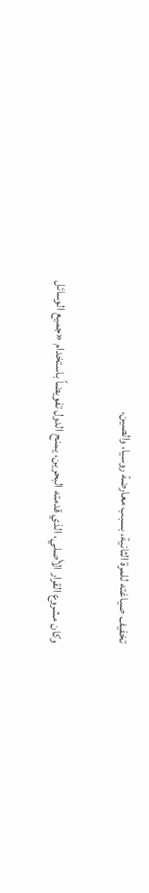تخفيف صياغته للمرة الثانية، بسبب معارضة روسيا، والصين.

وكان مشروع القرار الأصلي، الذي قدمته البحرين، يمنح الدول تفويضاً باستخدام «جميع الوسائل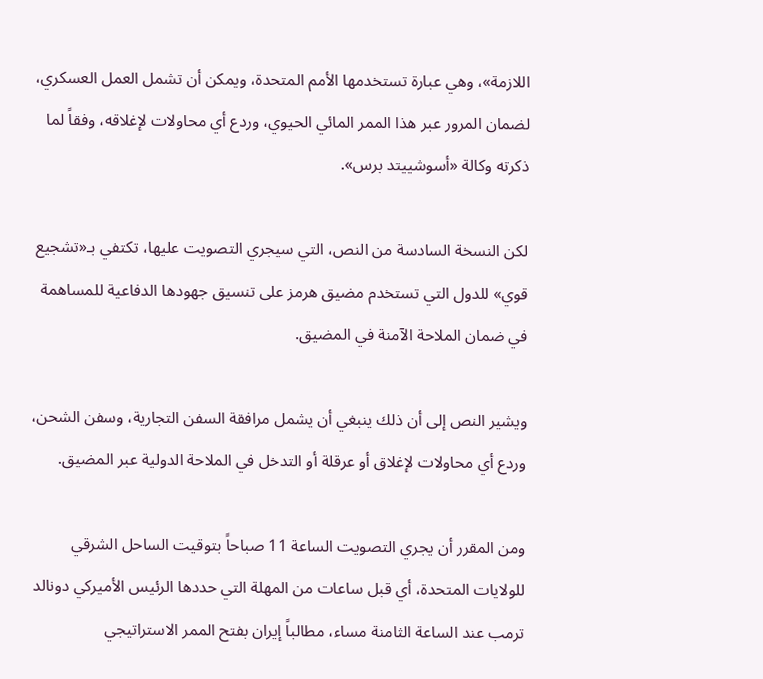اللازمة»، وهي عبارة تستخدمها الأمم المتحدة، ويمكن أن تشمل العمل العسكري، لضمان المرور عبر هذا الممر المائي الحيوي، وردع أي محاولات لإغلاقه، وفقاً لما ذكرته وكالة «أسوشييتد برس».

لكن النسخة السادسة من النص، التي سيجري التصويت عليها، تكتفي بـ«تشجيع قوي» للدول التي تستخدم مضيق هرمز على تنسيق جهودها الدفاعية للمساهمة في ضمان الملاحة الآمنة في المضيق.

ويشير النص إلى أن ذلك ينبغي أن يشمل مرافقة السفن التجارية، وسفن الشحن، وردع أي محاولات لإغلاق أو عرقلة أو التدخل في الملاحة الدولية عبر المضيق.

ومن المقرر أن يجري التصويت الساعة 11 صباحاً بتوقيت الساحل الشرقي للولايات المتحدة، أي قبل ساعات من المهلة التي حددها الرئيس الأميركي دونالد ترمب عند الساعة الثامنة مساء، مطالباً إيران بفتح الممر الاستراتيجي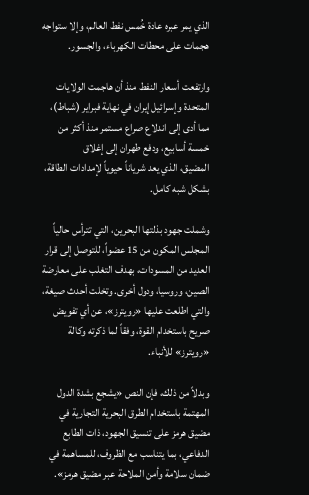الذي يمر عبره عادة خُمس نفط العالم، وإلا ستواجه هجمات على محطات الكهرباء، والجسور.

وارتفعت أسعار النفط منذ أن هاجمت الولايات المتحدة وإسرائيل إيران في نهاية فبراير (شباط)، مما أدى إلى اندلاع صراع مستمر منذ أكثر من خمسة أسابيع، ودفع طهران إلى إغلاق المضيق، ‌الذي يعد شرياناً حيوياً ‌لإمدادات الطاقة، بشكل شبه كامل.

وشملت جهود بذلتها البحرين، ‌التي تترأس حالياً المجلس المكون من 15 عضواً، للتوصل إلى قرار العديد من المسودات، بهدف التغلب على معارضة الصين، وروسيا، ودول أخرى. وتخلت أحدث صيغة، والتي اطلعت عليها «رويترز»، عن أي تفويض صريح باستخدام القوة، وفقاً لما ذكرته وكالة «رويترز» للأنباء.

وبدلاً من ذلك، فإن النص «يشجع بشدة الدول المهتمة باستخدام الطرق البحرية التجارية في مضيق هرمز على تنسيق الجهود، ذات الطابع الدفاعي، بما يتناسب مع الظروف، للمساهمة في ضمان سلامة وأمن الملاحة عبر مضيق هرمز».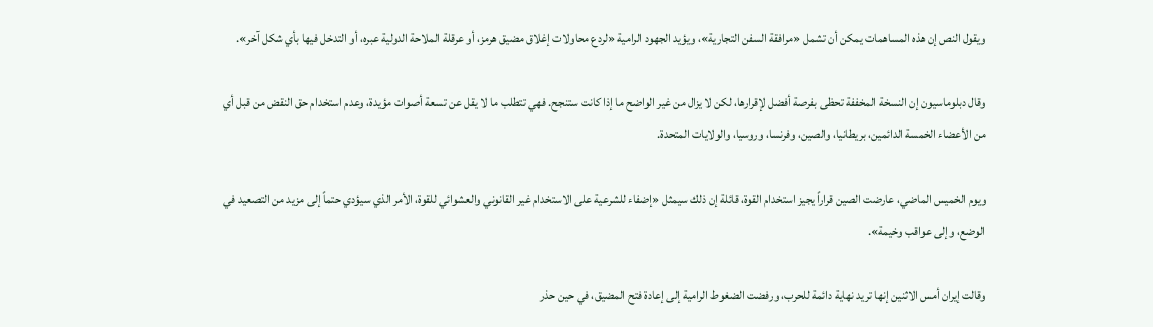ويقول النص إن هذه المساهمات يمكن أن تشمل «مرافقة السفن التجارية»، ويؤيد الجهود الرامية «لردع محاولات ‌إغلاق مضيق هرمز، أو عرقلة الملاحة الدولية ‌عبره، أو التدخل فيها بأي شكل آخر».

وقال دبلوماسيون إن النسخة المخففة تحظى بفرصة أفضل ‌لإقرارها، لكن لا يزال من غير الواضح ما إذا كانت ستنجح. فهي ‌تتطلب ما لا يقل عن تسعة أصوات مؤيدة، وعدم استخدام حق النقض من قبل أي من الأعضاء الخمسة الدائمين، بريطانيا، والصين، وفرنسا، وروسيا، والولايات المتحدة.

ويوم الخميس الماضي، عارضت الصين قراراً يجيز استخدام القوة، قائلة إن ذلك سيمثل «إضفاء للشرعية على الاستخدام غير القانوني والعشوائي للقوة، الأمر الذي سيؤدي حتماً إلى مزيد من التصعيد في الوضع، وإلى عواقب وخيمة».

وقالت إيران أمس الاثنين إنها تريد نهاية دائمة للحرب، ورفضت الضغوط الرامية إلى إعادة فتح المضيق، في حين حذر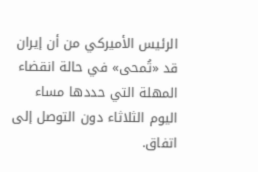الرئيس الأميركي من أن إيران قد «تُمحى» في حالة انقضاء المهلة التي حددها مساء اليوم الثلاثاء دون التوصل إلى اتفاق.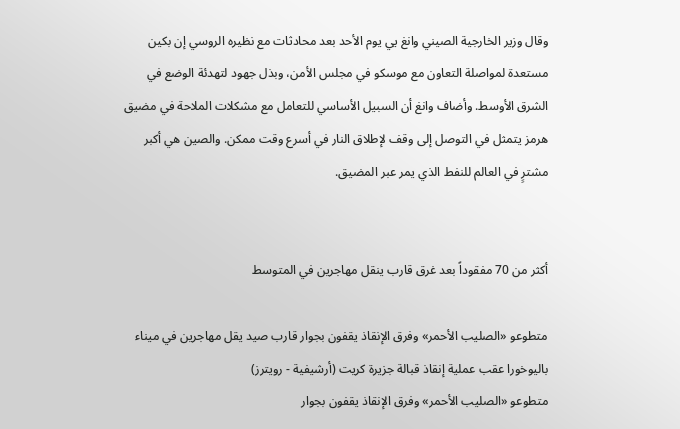وقال وزير الخارجية الصيني وانغ يي يوم الأحد بعد محادثات مع نظيره الروسي إن بكين مستعدة لمواصلة التعاون مع موسكو في مجلس الأمن، وبذل جهود لتهدئة الوضع في الشرق الأوسط. وأضاف وانغ أن السبيل الأساسي للتعامل مع مشكلات الملاحة في مضيق هرمز يتمثل في التوصل إلى وقف لإطلاق النار في أسرع وقت ممكن. والصين هي أكبر مشترٍ في العالم للنفط الذي يمر عبر المضيق.


أكثر من 70 مفقوداً بعد غرق قارب ينقل مهاجرين في المتوسط

متطوعو «الصليب الأحمر» وفرق الإنقاذ يقفون بجوار قارب صيد يقل مهاجرين في ميناء باليوخورا عقب عملية إنقاذ قبالة جزيرة كريت (أرشيفية - رويترز)
متطوعو «الصليب الأحمر» وفرق الإنقاذ يقفون بجوار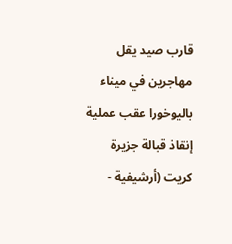قارب صيد يقل مهاجرين في ميناء باليوخورا عقب عملية إنقاذ قبالة جزيرة كريت (أرشيفية -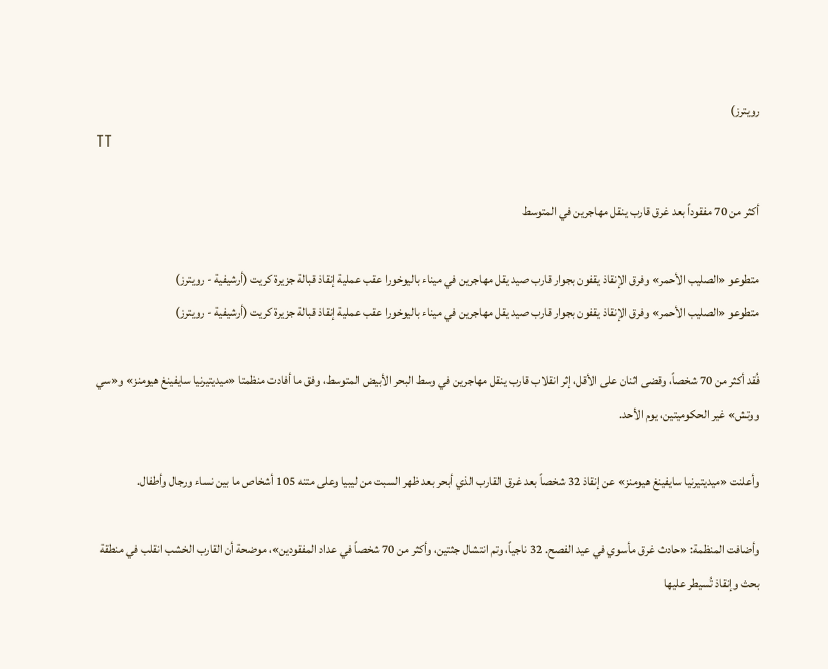رويترز)
TT

أكثر من 70 مفقوداً بعد غرق قارب ينقل مهاجرين في المتوسط

متطوعو «الصليب الأحمر» وفرق الإنقاذ يقفون بجوار قارب صيد يقل مهاجرين في ميناء باليوخورا عقب عملية إنقاذ قبالة جزيرة كريت (أرشيفية - رويترز)
متطوعو «الصليب الأحمر» وفرق الإنقاذ يقفون بجوار قارب صيد يقل مهاجرين في ميناء باليوخورا عقب عملية إنقاذ قبالة جزيرة كريت (أرشيفية - رويترز)

فُقد أكثر من 70 شخصاً، وقضى اثنان على الأقل، إثر انقلاب قارب ينقل مهاجرين في وسط البحر الأبيض المتوسط، وفق ما أفادت منظمتا «ميديتيرنيا سايفينغ هيومنز» و«سي ووتش» غير الحكوميتين، يوم الأحد.

وأعلنت «ميديتيرنيا سايفينغ هيومنز» عن إنقاذ 32 شخصاً بعد غرق القارب الذي أبحر بعد ظهر السبت من ليبيا وعلى متنه 105 أشخاص ما بين نساء ورجال وأطفال.

وأضافت المنظمة: «حادث غرق مأسوي في عيد الفصح. 32 ناجياً، وتم انتشال جثتين، وأكثر من 70 شخصاً في عداد المفقودين»، موضحة أن القارب الخشب انقلب في منطقة بحث وإنقاذ تُسيطر عليها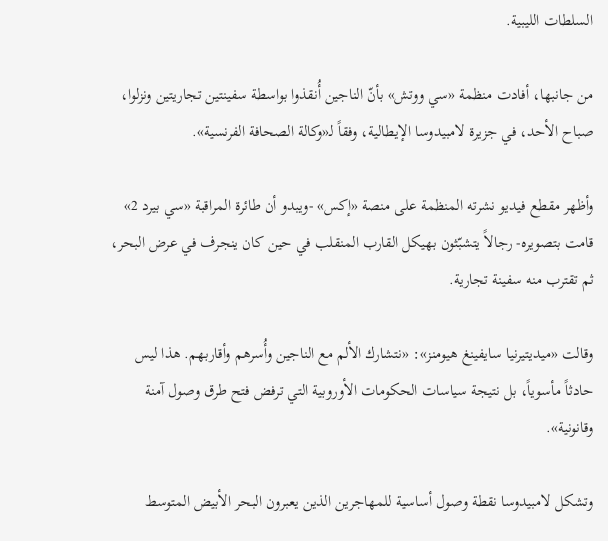السلطات الليبية.

من جانبها، أفادت منظمة «سي ووتش» بأنّ الناجين أُنقذوا بواسطة سفينتين تجاريتين ونزلوا، صباح الأحد، في جزيرة لامبيدوسا الإيطالية، وفقاً لـ«وكالة الصحافة الفرنسية».

وأظهر مقطع فيديو نشرته المنظمة على منصة «إكس» -ويبدو أن طائرة المراقبة «سي بيرد 2» قامت بتصويره- رجالاً يتشبّثون بهيكل القارب المنقلب في حين كان ينجرف في عرض البحر، ثم تقترب منه سفينة تجارية.

وقالت «ميديتيرنيا سايفينغ هيومنز»: «نتشارك الألم مع الناجين وأُسرهم وأقاربهم. هذا ليس حادثاً مأسوياً، بل نتيجة سياسات الحكومات الأوروبية التي ترفض فتح طرق وصول آمنة وقانونية».

وتشكل لامبيدوسا نقطة وصول أساسية للمهاجرين الذين يعبرون البحر الأبيض المتوسط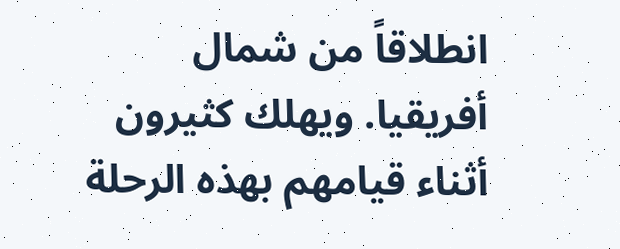انطلاقاً من شمال أفريقيا. ويهلك كثيرون أثناء قيامهم بهذه الرحلة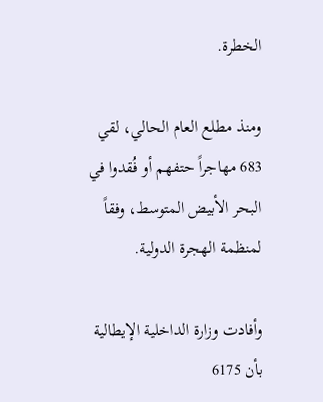الخطرة.

ومنذ مطلع العام الحالي، لقي 683 مهاجراً حتفهم أو فُقدوا في البحر الأبيض المتوسط، وفقاً لمنظمة الهجرة الدولية.

وأفادت وزارة الداخلية الإيطالية بأن 6175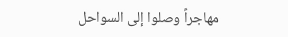مهاجراً وصلوا إلى السواحل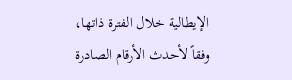الإيطالية خلال الفترة ذاتها، وفقاً لأحدث الأرقام الصادرة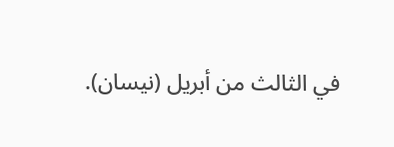في الثالث من أبريل (نيسان).